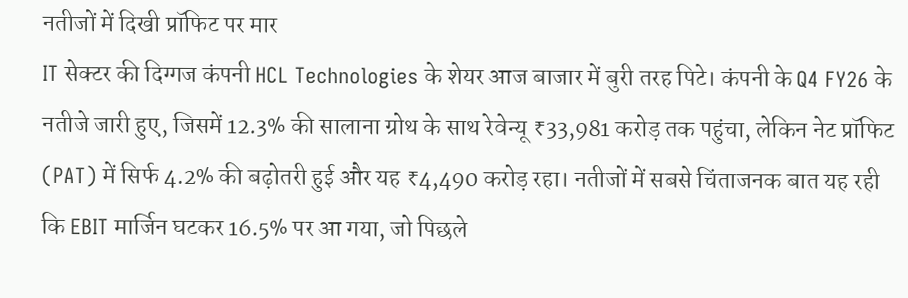नतीजों में दिखी प्रॉफिट पर मार
IT सेक्टर की दिग्गज कंपनी HCL Technologies के शेयर आज बाजार में बुरी तरह पिटे। कंपनी के Q4 FY26 के नतीजे जारी हुए, जिसमें 12.3% की सालाना ग्रोथ के साथ रेवेन्यू ₹33,981 करोड़ तक पहुंचा, लेकिन नेट प्रॉफिट (PAT) में सिर्फ 4.2% की बढ़ोतरी हुई और यह ₹4,490 करोड़ रहा। नतीजों में सबसे चिंताजनक बात यह रही कि EBIT मार्जिन घटकर 16.5% पर आ गया, जो पिछले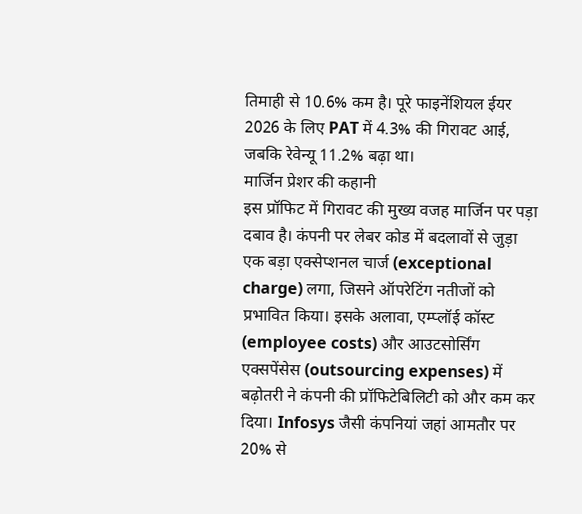तिमाही से 10.6% कम है। पूरे फाइनेंशियल ईयर 2026 के लिए PAT में 4.3% की गिरावट आई, जबकि रेवेन्यू 11.2% बढ़ा था।
मार्जिन प्रेशर की कहानी
इस प्रॉफिट में गिरावट की मुख्य वजह मार्जिन पर पड़ा दबाव है। कंपनी पर लेबर कोड में बदलावों से जुड़ा एक बड़ा एक्सेप्शनल चार्ज (exceptional charge) लगा, जिसने ऑपरेटिंग नतीजों को प्रभावित किया। इसके अलावा, एम्प्लॉई कॉस्ट (employee costs) और आउटसोर्सिंग एक्सपेंसेस (outsourcing expenses) में बढ़ोतरी ने कंपनी की प्रॉफिटेबिलिटी को और कम कर दिया। Infosys जैसी कंपनियां जहां आमतौर पर 20% से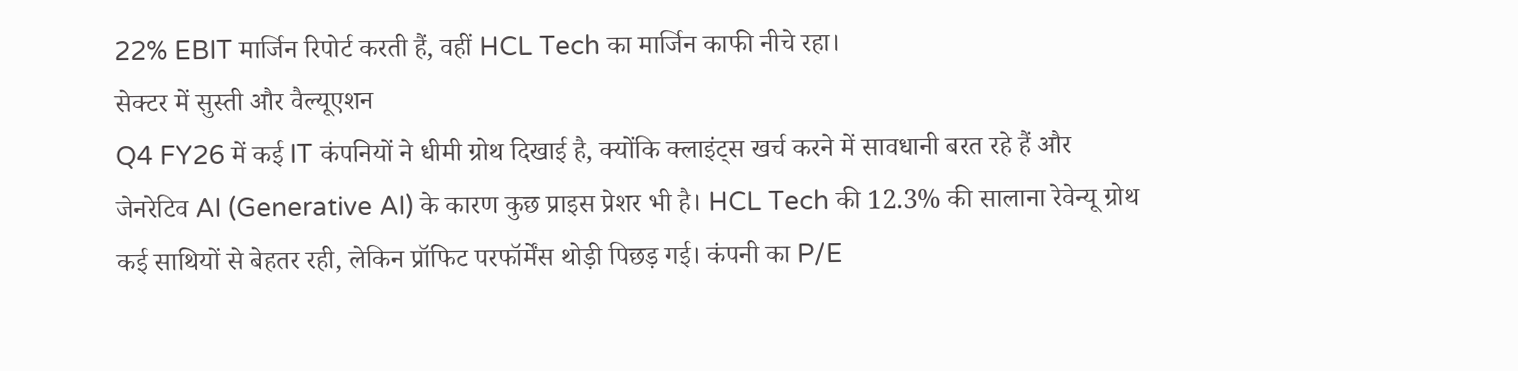22% EBIT मार्जिन रिपोर्ट करती हैं, वहीं HCL Tech का मार्जिन काफी नीचे रहा।
सेक्टर में सुस्ती और वैल्यूएशन
Q4 FY26 में कई IT कंपनियों ने धीमी ग्रोथ दिखाई है, क्योंकि क्लाइंट्स खर्च करने में सावधानी बरत रहे हैं और जेनरेटिव AI (Generative AI) के कारण कुछ प्राइस प्रेशर भी है। HCL Tech की 12.3% की सालाना रेवेन्यू ग्रोथ कई साथियों से बेहतर रही, लेकिन प्रॉफिट परफॉर्मेंस थोड़ी पिछड़ गई। कंपनी का P/E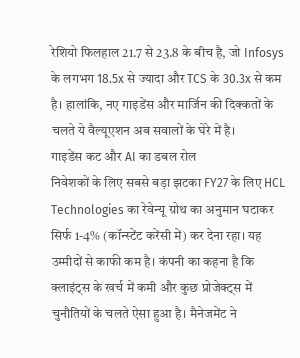रेशियो फिलहाल 21.7 से 23.8 के बीच है, जो Infosys के लगभग 18.5x से ज्यादा और TCS के 30.3x से कम है। हालांकि, नए गाइडेंस और मार्जिन की दिक्कतों के चलते ये वैल्यूएशन अब सवालों के घेरे में है।
गाइडेंस कट और AI का डबल रोल
निवेशकों के लिए सबसे बड़ा झटका FY27 के लिए HCL Technologies का रेवेन्यू ग्रोथ का अनुमान घटाकर सिर्फ 1-4% (कॉन्स्टेंट करेंसी में) कर देना रहा। यह उम्मीदों से काफी कम है। कंपनी का कहना है कि क्लाइंट्स के खर्च में कमी और कुछ प्रोजेक्ट्स में चुनौतियों के चलते ऐसा हुआ है। मैनेजमेंट ने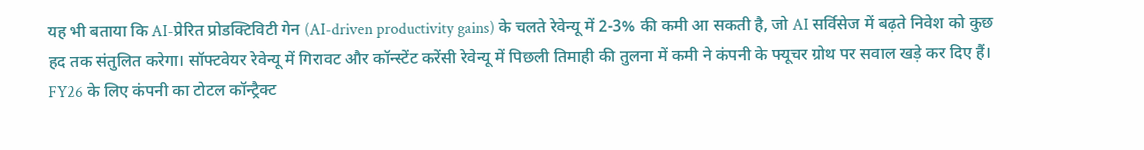यह भी बताया कि AI-प्रेरित प्रोडक्टिविटी गेन (AI-driven productivity gains) के चलते रेवेन्यू में 2-3% की कमी आ सकती है, जो AI सर्विसेज में बढ़ते निवेश को कुछ हद तक संतुलित करेगा। सॉफ्टवेयर रेवेन्यू में गिरावट और कॉन्स्टेंट करेंसी रेवेन्यू में पिछली तिमाही की तुलना में कमी ने कंपनी के फ्यूचर ग्रोथ पर सवाल खड़े कर दिए हैं। FY26 के लिए कंपनी का टोटल कॉन्ट्रैक्ट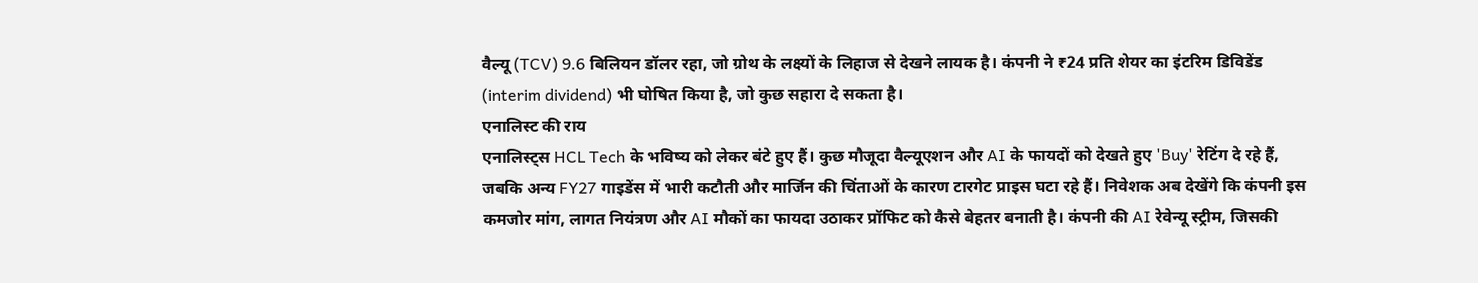वैल्यू (TCV) 9.6 बिलियन डॉलर रहा, जो ग्रोथ के लक्ष्यों के लिहाज से देखने लायक है। कंपनी ने ₹24 प्रति शेयर का इंटरिम डिविडेंड (interim dividend) भी घोषित किया है, जो कुछ सहारा दे सकता है।
एनालिस्ट की राय
एनालिस्ट्स HCL Tech के भविष्य को लेकर बंटे हुए हैं। कुछ मौजूदा वैल्यूएशन और AI के फायदों को देखते हुए 'Buy' रेटिंग दे रहे हैं, जबकि अन्य FY27 गाइडेंस में भारी कटौती और मार्जिन की चिंताओं के कारण टारगेट प्राइस घटा रहे हैं। निवेशक अब देखेंगे कि कंपनी इस कमजोर मांग, लागत नियंत्रण और AI मौकों का फायदा उठाकर प्रॉफिट को कैसे बेहतर बनाती है। कंपनी की AI रेवेन्यू स्ट्रीम, जिसकी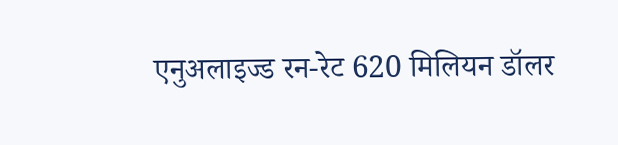एनुअलाइज्ड रन-रेट 620 मिलियन डॉलर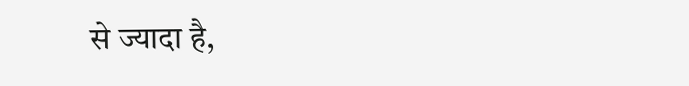से ज्यादा है,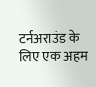टर्नअराउंड के लिए एक अहम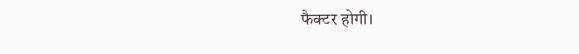फैक्टर होगी।